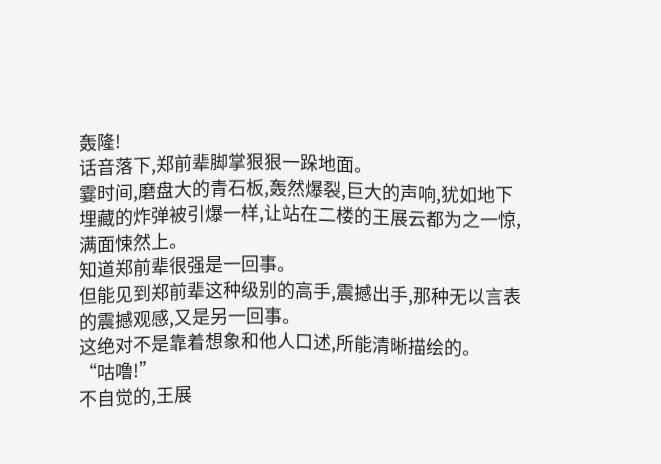轰隆!
话音落下,郑前辈脚掌狠狠一跺地面。
霎时间,磨盘大的青石板,轰然爆裂,巨大的声响,犹如地下埋藏的炸弹被引爆一样,让站在二楼的王展云都为之一惊,满面悚然上。
知道郑前辈很强是一回事。
但能见到郑前辈这种级别的高手,震撼出手,那种无以言表的震撼观感,又是另一回事。
这绝对不是靠着想象和他人口述,所能清晰描绘的。
“咕噜!”
不自觉的,王展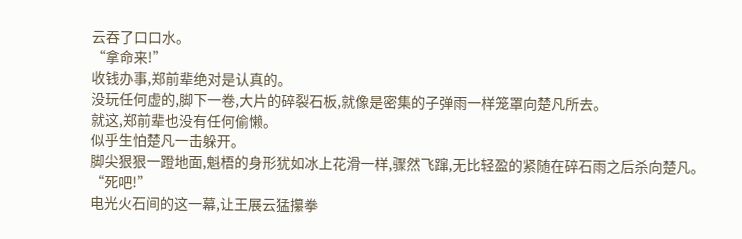云吞了口口水。
“拿命来!”
收钱办事,郑前辈绝对是认真的。
没玩任何虚的,脚下一卷,大片的碎裂石板,就像是密集的子弹雨一样笼罩向楚凡所去。
就这,郑前辈也没有任何偷懒。
似乎生怕楚凡一击躲开。
脚尖狠狠一蹬地面,魁梧的身形犹如冰上花滑一样,骤然飞蹿,无比轻盈的紧随在碎石雨之后杀向楚凡。
“死吧!”
电光火石间的这一幕,让王展云猛攥拳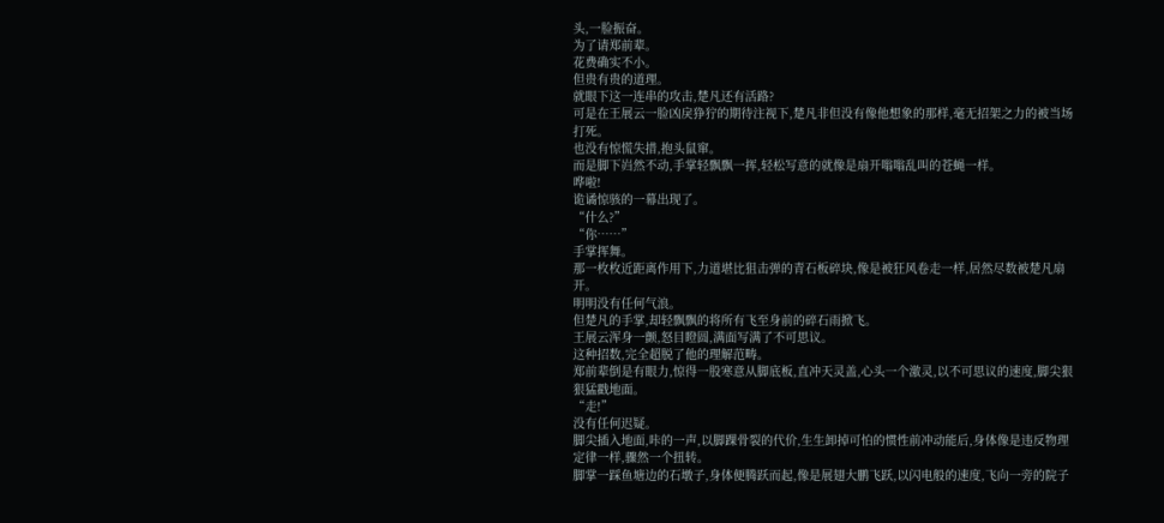头,一脸振奋。
为了请郑前辈。
花费确实不小。
但贵有贵的道理。
就眼下这一连串的攻击,楚凡还有活路?
可是在王展云一脸凶戾狰狞的期待注视下,楚凡非但没有像他想象的那样,毫无招架之力的被当场打死。
也没有惊慌失措,抱头鼠窜。
而是脚下岿然不动,手掌轻飘飘一挥,轻松写意的就像是扇开嗡嗡乱叫的苍蝇一样。
哗啦!
诡谲惊骇的一幕出现了。
“什么?”
“你……”
手掌挥舞。
那一枚枚近距离作用下,力道堪比狙击弹的青石板碎块,像是被狂风卷走一样,居然尽数被楚凡扇开。
明明没有任何气浪。
但楚凡的手掌,却轻飘飘的将所有飞至身前的碎石雨掀飞。
王展云浑身一颤,怒目瞪圆,满面写满了不可思议。
这种招数,完全超脱了他的理解范畴。
郑前辈倒是有眼力,惊得一股寒意从脚底板,直冲天灵盖,心头一个激灵,以不可思议的速度,脚尖狠狠猛戳地面。
“走!”
没有任何迟疑。
脚尖插入地面,咔的一声,以脚踝骨裂的代价,生生卸掉可怕的惯性前冲动能后,身体像是违反物理定律一样,骤然一个扭转。
脚掌一踩鱼塘边的石墩子,身体便腾跃而起,像是展翅大鹏飞跃,以闪电般的速度,飞向一旁的院子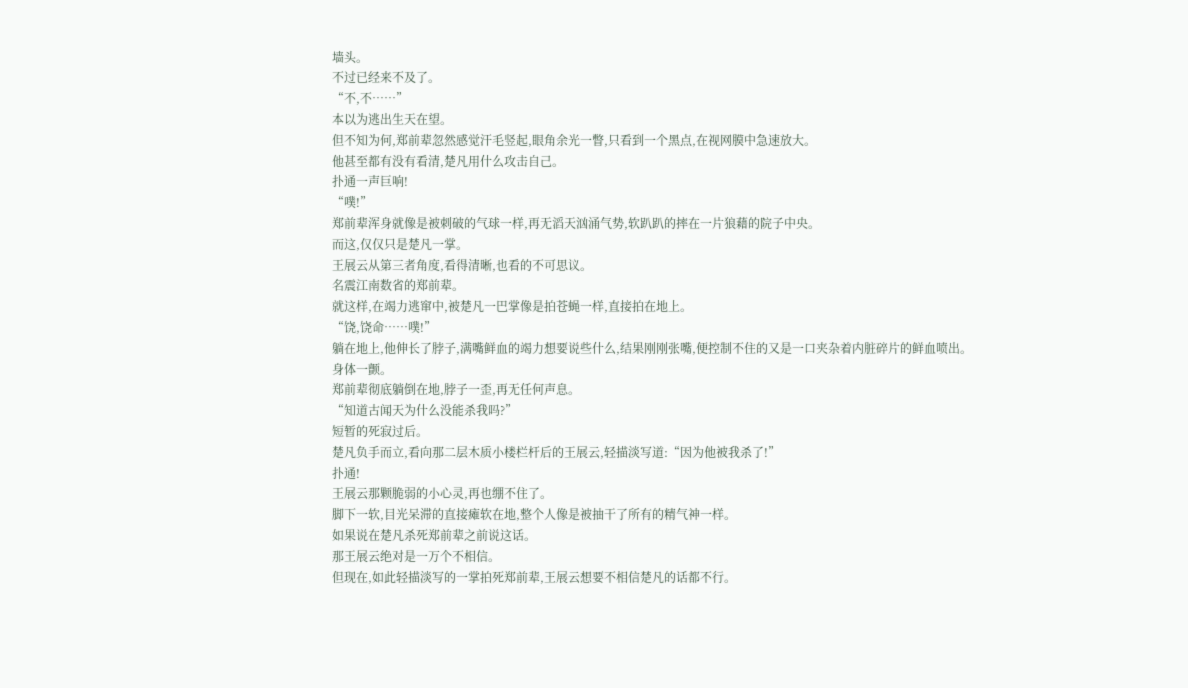墙头。
不过已经来不及了。
“不,不……”
本以为逃出生天在望。
但不知为何,郑前辈忽然感觉汗毛竖起,眼角余光一瞥,只看到一个黑点,在视网膜中急速放大。
他甚至都有没有看清,楚凡用什么攻击自己。
扑通一声巨响!
“噗!”
郑前辈浑身就像是被刺破的气球一样,再无滔天汹涌气势,软趴趴的摔在一片狼藉的院子中央。
而这,仅仅只是楚凡一掌。
王展云从第三者角度,看得清晰,也看的不可思议。
名震江南数省的郑前辈。
就这样,在竭力逃窜中,被楚凡一巴掌像是拍苍蝇一样,直接拍在地上。
“饶,饶命……噗!”
躺在地上,他伸长了脖子,满嘴鲜血的竭力想要说些什么,结果刚刚张嘴,便控制不住的又是一口夹杂着内脏碎片的鲜血喷出。
身体一颤。
郑前辈彻底躺倒在地,脖子一歪,再无任何声息。
“知道古闻天为什么没能杀我吗?”
短暂的死寂过后。
楚凡负手而立,看向那二层木质小楼栏杆后的王展云,轻描淡写道:“因为他被我杀了!”
扑通!
王展云那颗脆弱的小心灵,再也绷不住了。
脚下一软,目光呆滞的直接瘫软在地,整个人像是被抽干了所有的精气神一样。
如果说在楚凡杀死郑前辈之前说这话。
那王展云绝对是一万个不相信。
但现在,如此轻描淡写的一掌拍死郑前辈,王展云想要不相信楚凡的话都不行。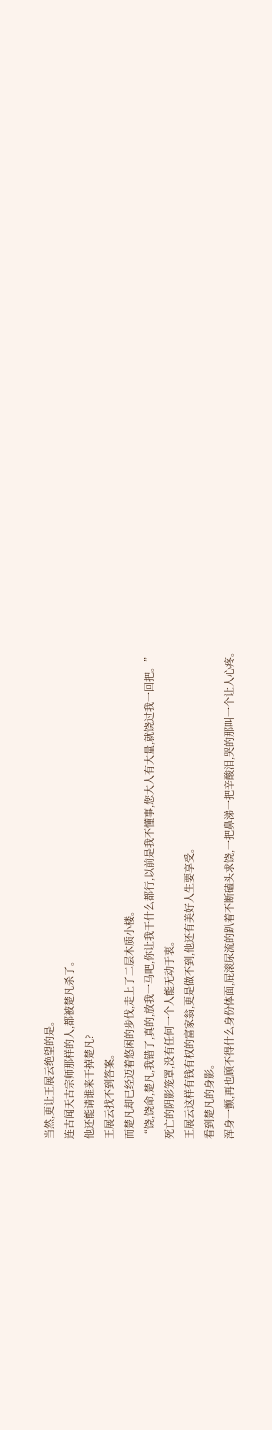当然,更让王展云绝望的是。
连古闻天古宗师那样的人,都被楚凡杀了。
他还能请谁来干掉楚凡?
王展云找不到答案。
而楚凡却已经迈着悠闲的步伐,走上了二层木质小楼。
“饶,饶命,楚凡,我错了,真的,放我一马吧,你让我干什么都行,以前是我不懂事,您大人有大量,就饶过我一回把。”
死亡的阴影笼罩,没有任何一个人能无动于衷。
王展云这样有钱有权的富家翁,更是做不到,他还有美好人生要享受。
看到楚凡的身影。
浑身一颤,再也顾不得什么身份体面,屁滚尿流的趴着不断磕头求饶,一把鼻涕一把辛酸泪,哭的那叫一个让人心疼。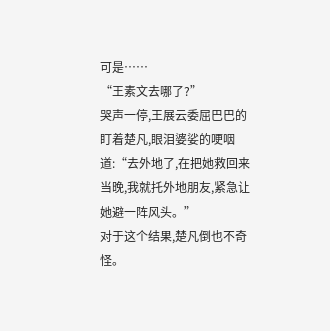可是……
“王素文去哪了?”
哭声一停,王展云委屈巴巴的盯着楚凡,眼泪婆娑的哽咽道:“去外地了,在把她救回来当晚,我就托外地朋友,紧急让她避一阵风头。”
对于这个结果,楚凡倒也不奇怪。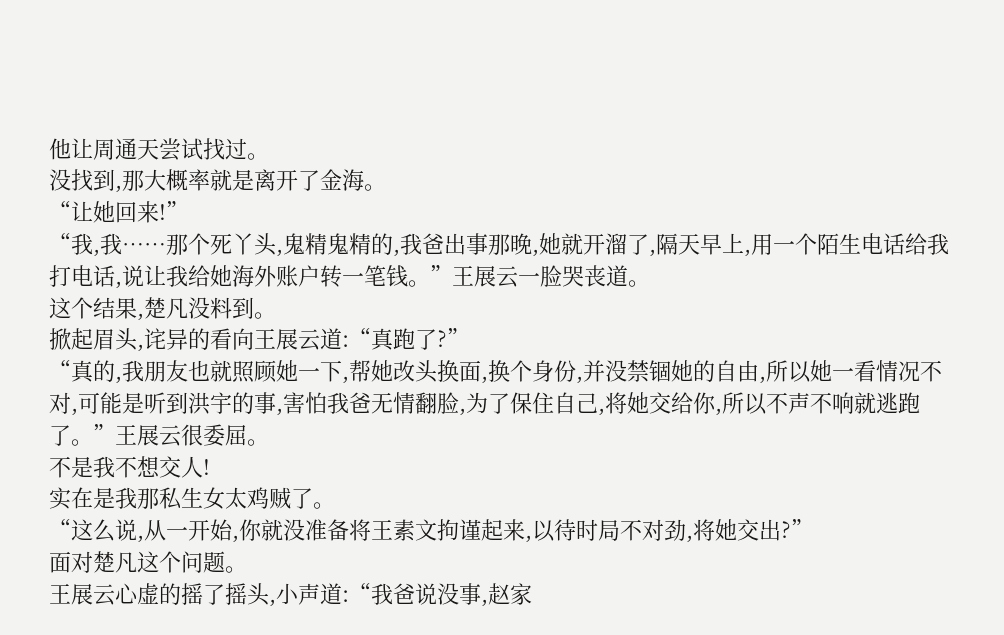他让周通天尝试找过。
没找到,那大概率就是离开了金海。
“让她回来!”
“我,我……那个死丫头,鬼精鬼精的,我爸出事那晚,她就开溜了,隔天早上,用一个陌生电话给我打电话,说让我给她海外账户转一笔钱。”王展云一脸哭丧道。
这个结果,楚凡没料到。
掀起眉头,诧异的看向王展云道:“真跑了?”
“真的,我朋友也就照顾她一下,帮她改头换面,换个身份,并没禁锢她的自由,所以她一看情况不对,可能是听到洪宇的事,害怕我爸无情翻脸,为了保住自己,将她交给你,所以不声不响就逃跑了。”王展云很委屈。
不是我不想交人!
实在是我那私生女太鸡贼了。
“这么说,从一开始,你就没准备将王素文拘谨起来,以待时局不对劲,将她交出?”
面对楚凡这个问题。
王展云心虚的摇了摇头,小声道:“我爸说没事,赵家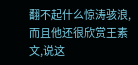翻不起什么惊涛骇浪,而且他还很欣赏王素文,说这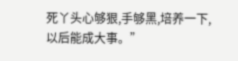死丫头心够狠,手够黑,培养一下,以后能成大事。”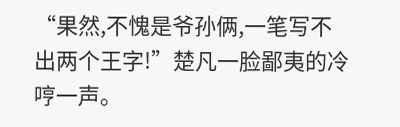“果然,不愧是爷孙俩,一笔写不出两个王字!”楚凡一脸鄙夷的冷哼一声。